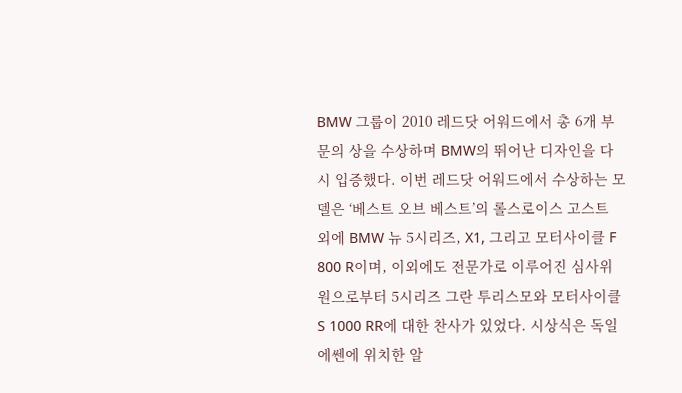BMW 그룹이 2010 레드닷 어워드에서 총 6개 부문의 상을 수상하며 BMW의 뛰어난 디자인을 다시 입증했다. 이번 레드닷 어워드에서 수상하는 모델은 ‘베스트 오브 베스트’의 롤스로이스 고스트 외에 BMW 뉴 5시리즈, X1, 그리고 모터사이클 F 800 R이며, 이외에도 전문가로 이루어진 심사위원으로부터 5시리즈 그란 투리스모와 모터사이클 S 1000 RR에 대한 찬사가 있었다. 시상식은 독일 에쎈에 위치한 알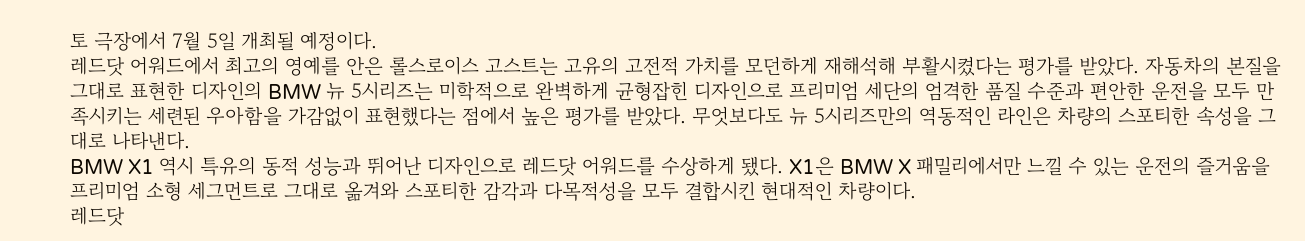토 극장에서 7월 5일 개최될 예정이다.
레드닷 어워드에서 최고의 영예를 안은 롤스로이스 고스트는 고유의 고전적 가치를 모던하게 재해석해 부활시켰다는 평가를 받았다. 자동차의 본질을 그대로 표현한 디자인의 BMW 뉴 5시리즈는 미학적으로 완벽하게 균형잡힌 디자인으로 프리미엄 세단의 엄격한 품질 수준과 편안한 운전을 모두 만족시키는 세련된 우아함을 가감없이 표현했다는 점에서 높은 평가를 받았다. 무엇보다도 뉴 5시리즈만의 역동적인 라인은 차량의 스포티한 속성을 그대로 나타낸다.
BMW X1 역시 특유의 동적 성능과 뛰어난 디자인으로 레드닷 어워드를 수상하게 됐다. X1은 BMW X 패밀리에서만 느낄 수 있는 운전의 즐거움을 프리미엄 소형 세그먼트로 그대로 옮겨와 스포티한 감각과 다목적성을 모두 결합시킨 현대적인 차량이다.
레드닷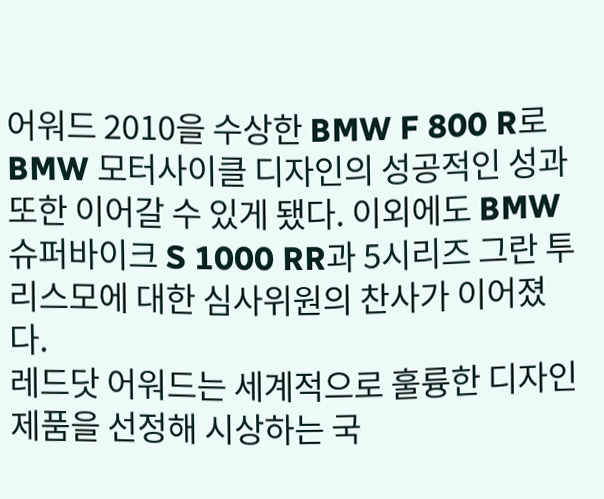어워드 2010을 수상한 BMW F 800 R로 BMW 모터사이클 디자인의 성공적인 성과 또한 이어갈 수 있게 됐다. 이외에도 BMW 슈퍼바이크 S 1000 RR과 5시리즈 그란 투리스모에 대한 심사위원의 찬사가 이어졌다.
레드닷 어워드는 세계적으로 훌륭한 디자인 제품을 선정해 시상하는 국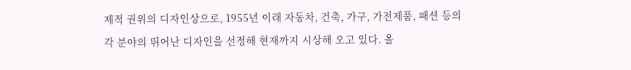제적 권위의 디자인상으로, 1955년 이래 자동차, 건축, 가구, 가전제품, 패션 등의 각 분야의 뛰어난 디자인을 선정해 현재까지 시상해 오고 있다. 올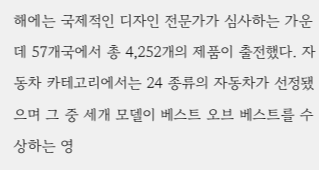해에는 국제적인 디자인 전문가가 심사하는 가운데 57개국에서 총 4,252개의 제품이 출전했다. 자동차 카테고리에서는 24 종류의 자동차가 선정됐으며 그 중 세개 모델이 베스트 오브 베스트를 수상하는 영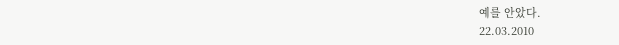예를 안았다.
22.03.2010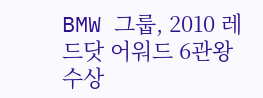BMW 그룹, 2010 레드닷 어워드 6관왕 수상